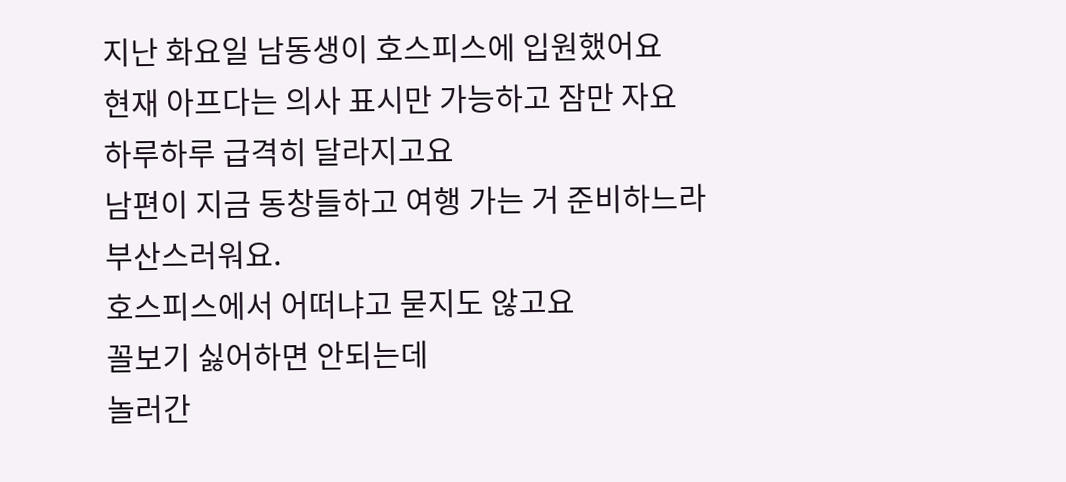지난 화요일 남동생이 호스피스에 입원했어요
현재 아프다는 의사 표시만 가능하고 잠만 자요
하루하루 급격히 달라지고요
남편이 지금 동창들하고 여행 가는 거 준비하느라
부산스러워요.
호스피스에서 어떠냐고 묻지도 않고요
꼴보기 싫어하면 안되는데
놀러간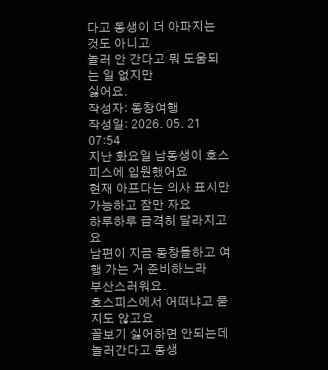다고 동생이 더 아파지는 것도 아니고
놀러 안 간다고 뭐 도움되는 일 없지만
싫어요.
작성자: 동창여행
작성일: 2026. 05. 21 07:54
지난 화요일 남동생이 호스피스에 입원했어요
현재 아프다는 의사 표시만 가능하고 잠만 자요
하루하루 급격히 달라지고요
남편이 지금 동창들하고 여행 가는 거 준비하느라
부산스러워요.
호스피스에서 어떠냐고 묻지도 않고요
꼴보기 싫어하면 안되는데
놀러간다고 동생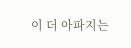이 더 아파지는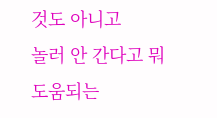것도 아니고
놀러 안 간다고 뭐 도움되는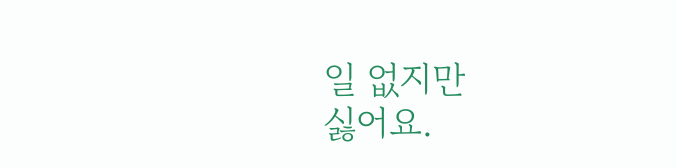일 없지만
싫어요.